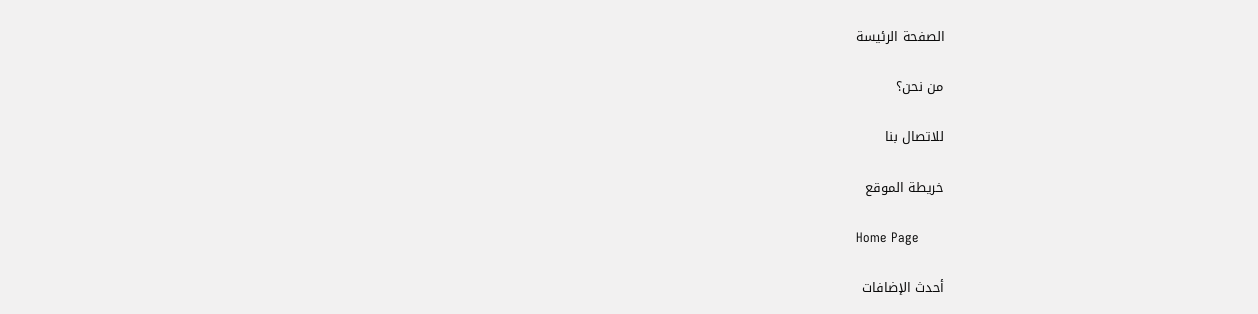الصفحة الرئيسة

من نحن؟

للاتصال بنا

خريطة الموقع

Home Page

أحدث الإضافات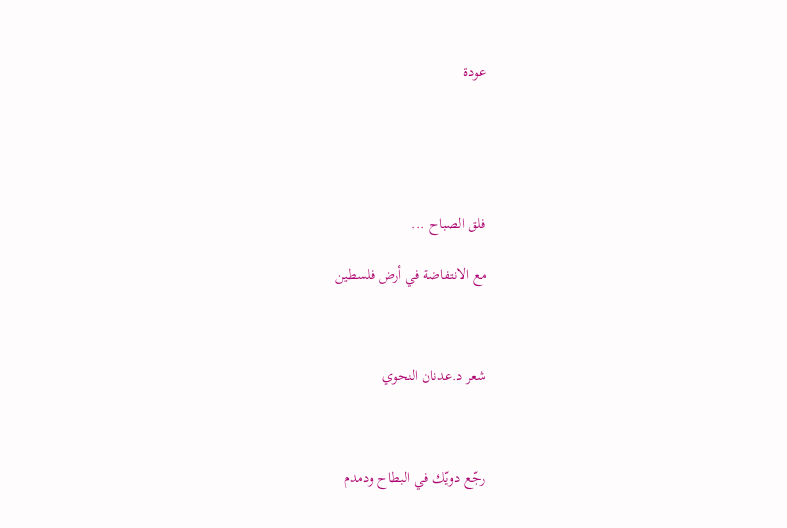عودة





فلق الصباح ...

مع الانتفاضة في أرض فلسطين



شعر د.عدنان النحوي



رجّع دويّك في البطاح ودمدم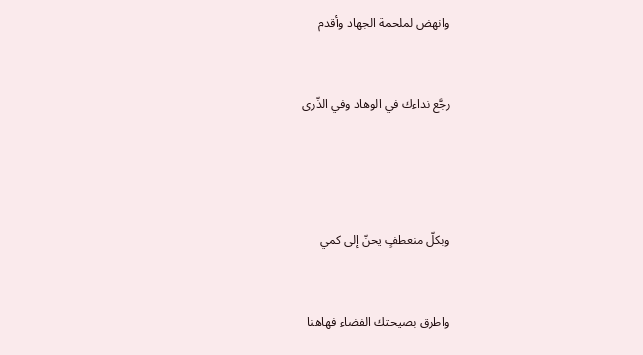وانهض لملحمة الجهاد وأقدم


رجَّع نداءك في الوهاد وفي الذّرى




وبكلّ منعطفٍ يحنّ إلى كمي


واطرق بصيحتك الفضاء فهاهنا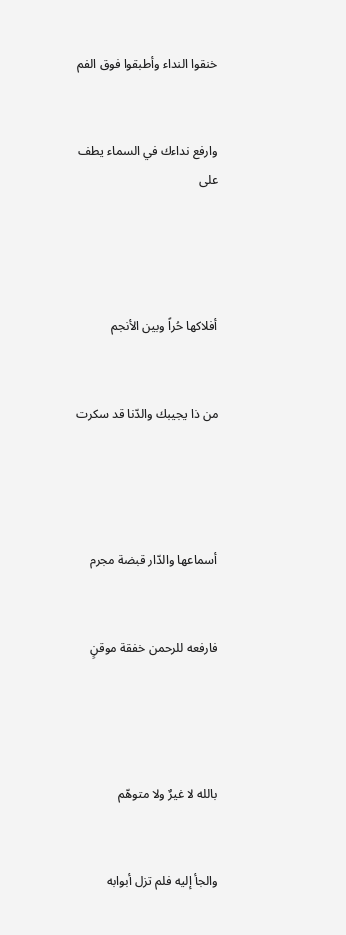خنقوا النداء وأطبقوا فوق الفم


وارفع نداءك في السماء يطف على




أفلاكها حُراً وبين الأنجم


من ذا يجيبك والدّنا قد سكرت




أسماعها والدّار قبضة مجرم


فارفعه للرحمن خفقة موقنٍ




بالله لا غيرٌ ولا متوهّم


والجأ إليه فلم تزل أبوابه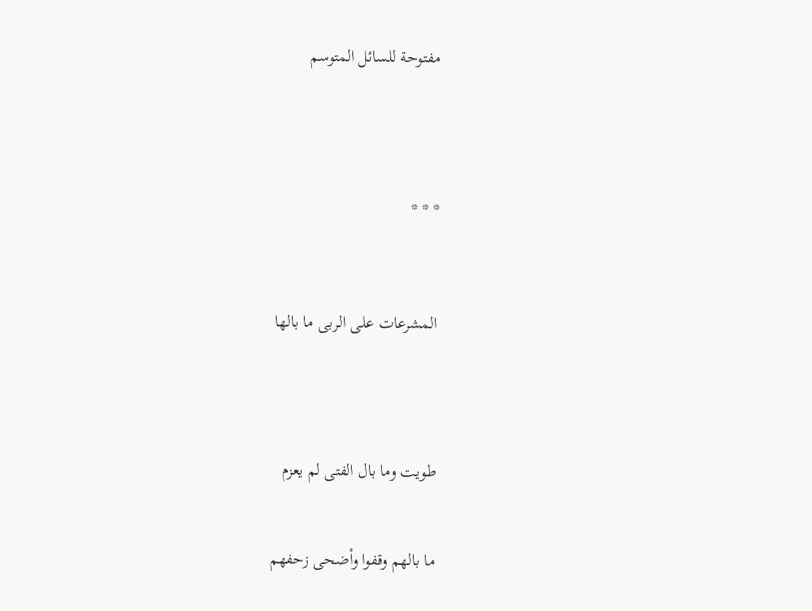مفتوحة للسائل المتوسم




* * *



المشرعات على الربى ما بالها




طويت وما بال الفتى لم يعزم


ما بالهم وقفوا وأضحى زحفهم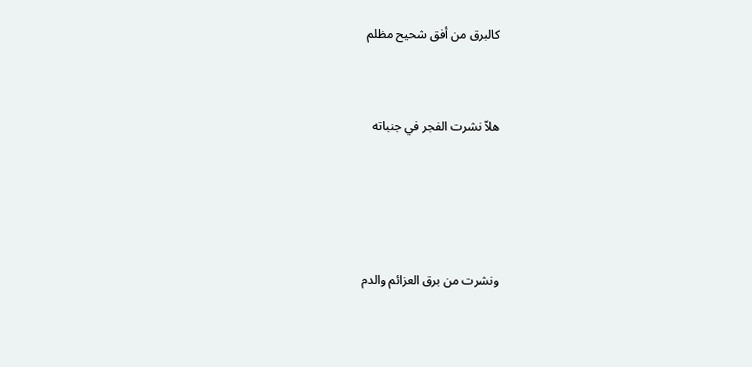كالبرق من أفق شحيح مظلم


هلاّ نشرت الفجر في جنباته




ونشرت من برق العزائم والدم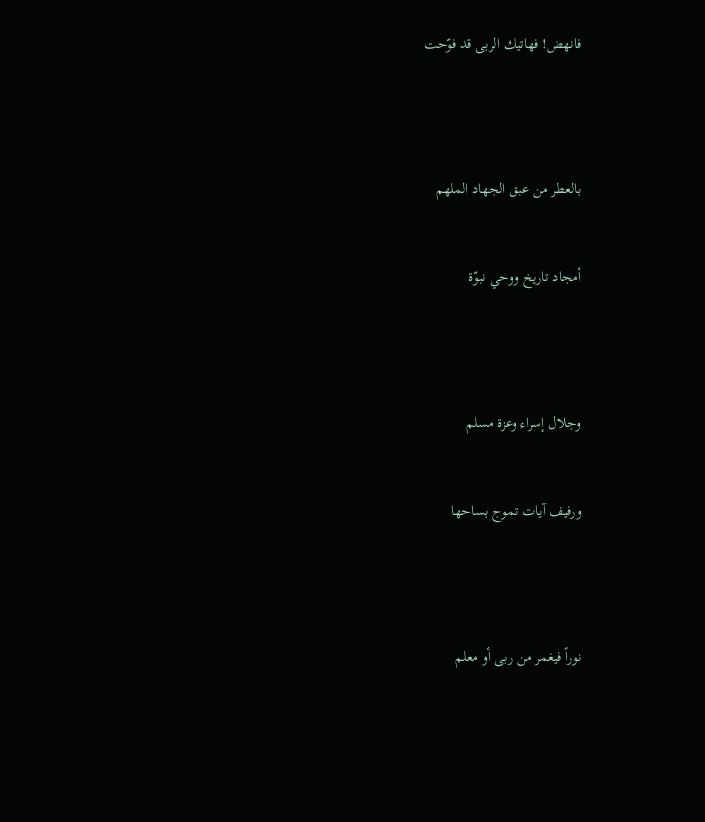فانهض! فهاتيك الربى قد فوّحت




بالعطر من عبق الجهاد الملهم


أمجاد تاريخ ووحي نبوّة




وجلال إسراء وعزة مسلم


ورفيف آيات تموج بساحها




نوراً فيغمر من ربى أو معلم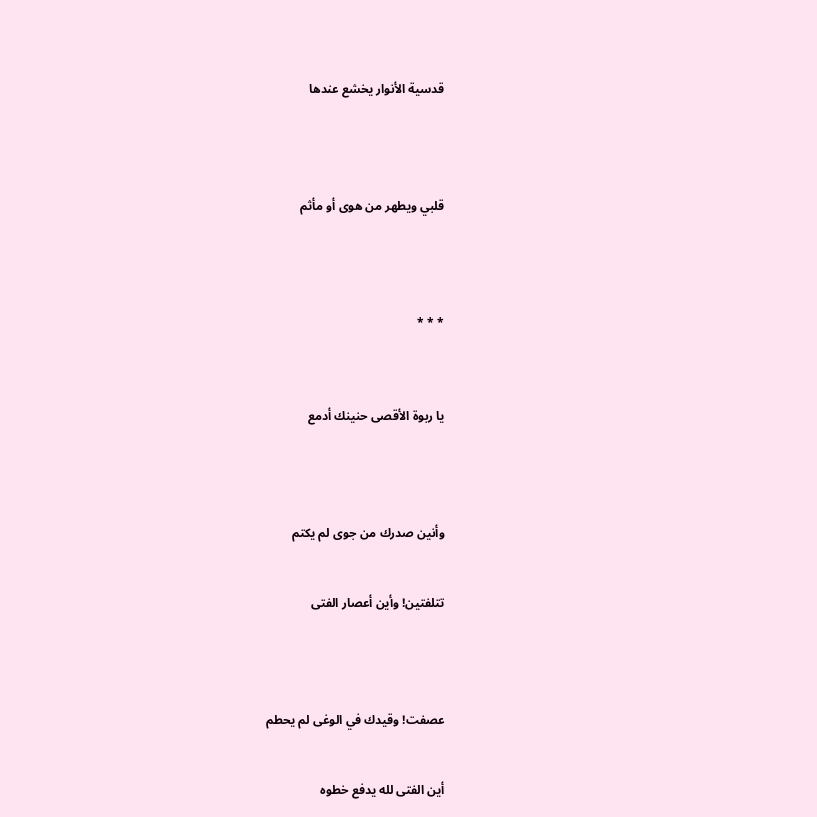قدسية الأنوار يخشع عندها




قلبي ويطهر من هوى أو مأثم




* * *



يا ربوة الأقصى حنينك أدمع




وأنين صدرك من جوى لم يكتم


تتلفتين! وأين أعصار الفتى




عصفت! وقيدك في الوغى لم يحطم


أين الفتى لله يدفع خطوه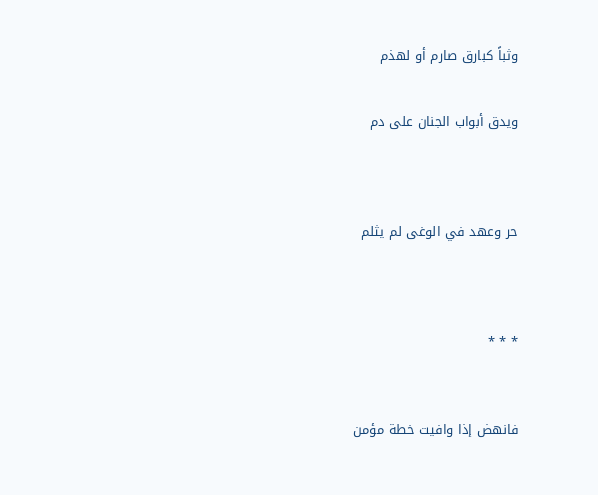وثباً كبارق صارم أو لهذم


ويدق أبواب الجنان على دم




حر وعهد في الوغى لم يثلم




* * *



فانهض إذا وافيت خطة مؤمن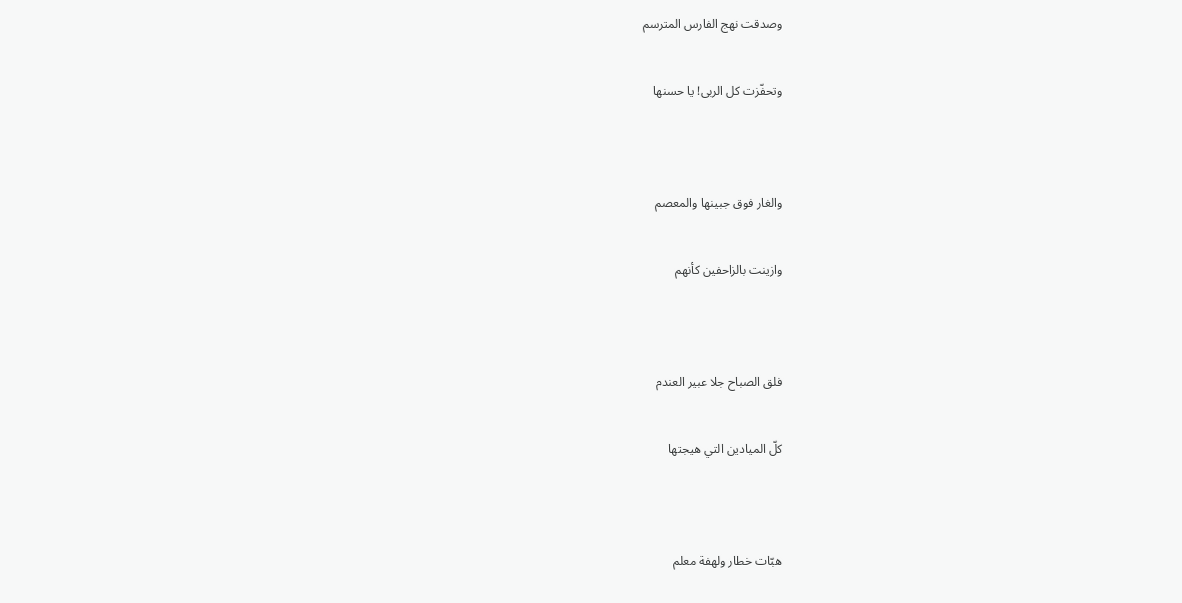وصدقت نهج الفارس المترسم


وتحفّزت كل الربى! يا حسنها




والغار فوق جبينها والمعصم


وازينت بالزاحفين كأنهم




فلق الصباح جلا عبير العندم


كلّ الميادين التي هيجتها




هبّات خطار ولهفة معلم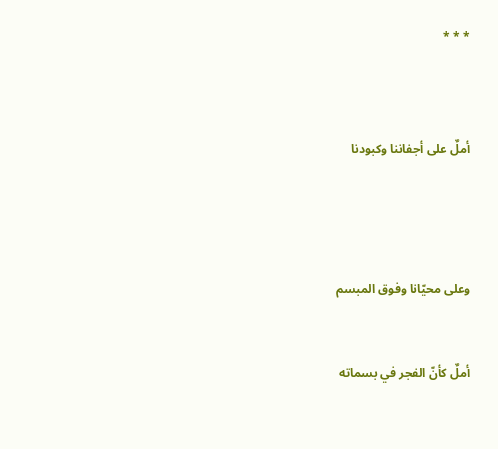* * *



أملٌ على أجفاننا وكبودنا




وعلى محيّانا وفوق المبسم


أملٌ كأنّ الفجر في بسماته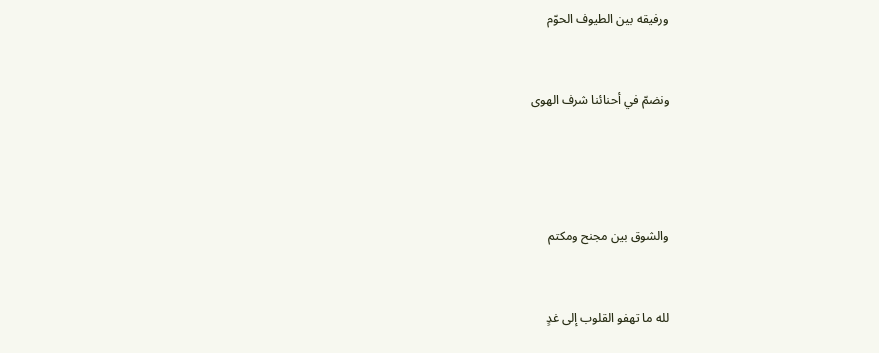ورفيقه بين الطيوف الحوّم


ونضمّ في أحنائنا شرف الهوى




والشوق بين مجنح ومكتم


لله ما تهفو القلوب إلى غدٍ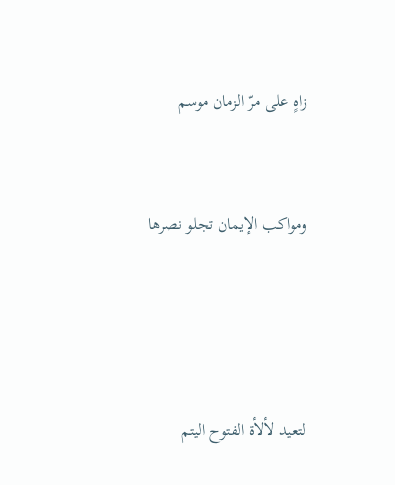زاهٍ على مرّ الزمان موسم


ومواكب الإيمان تجلو نصرها




لتعيد لألأة الفتوح اليتم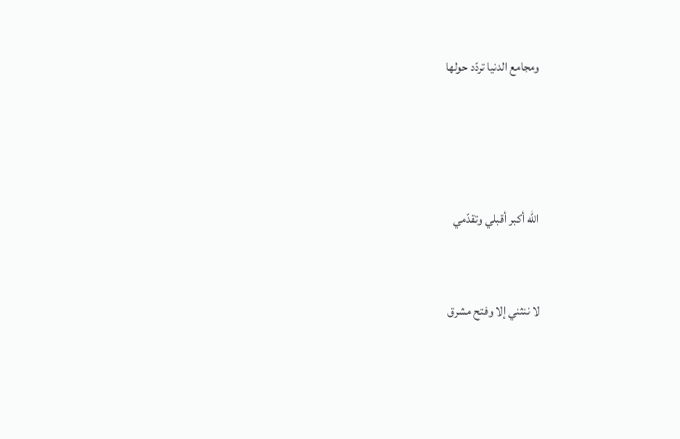ومجامع الدنيا تردّد حولها




الله أكبر أقبلي وتقدّمي


لا ننثني إلا وفتح مشرق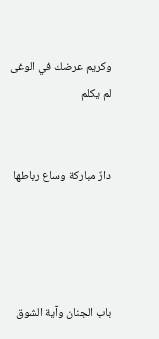وكريم عرضك في الوغى لم يكلم


دارٌ مباركة وساع رباطها




باب الجنان وآية الشوق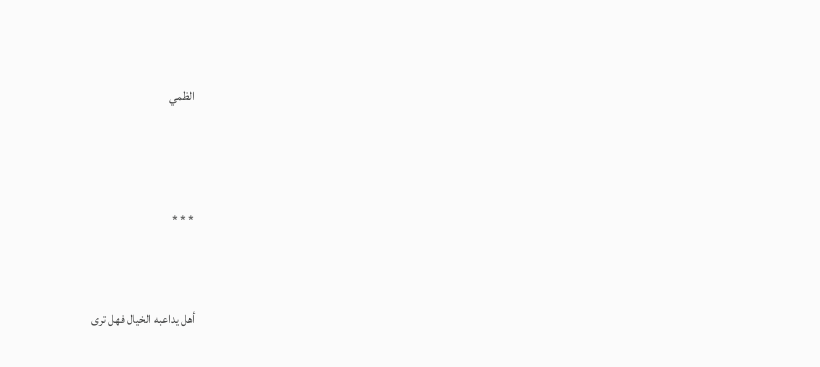الظمي




* * *



أهل يداعبه الخيال فهل ترى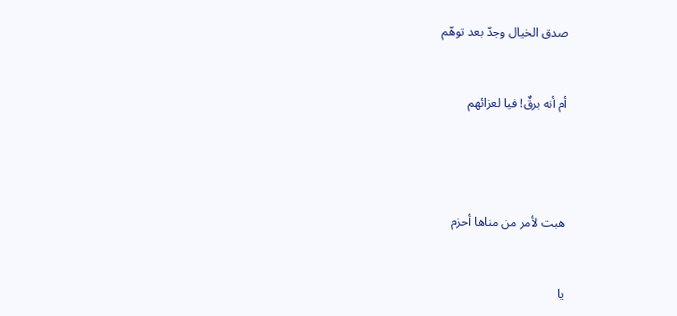صدق الخيال وجدّ بعد توهّم


أم أنه برقٌ! فيا لعزائهم




هبت لأمر من مناها أحزم


يا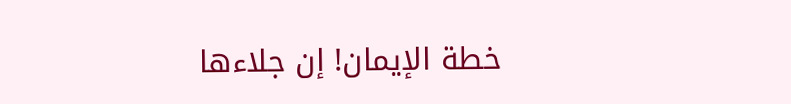خطة الإيمان! إن جلاءها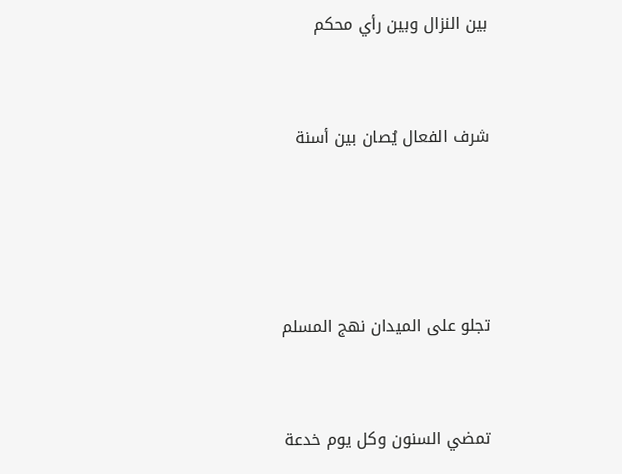بين النزال وبين رأي محكم


شرف الفعال يُصان بين أسنة




تجلو على الميدان نهج المسلم


تمضي السنون وكل يوم خدعة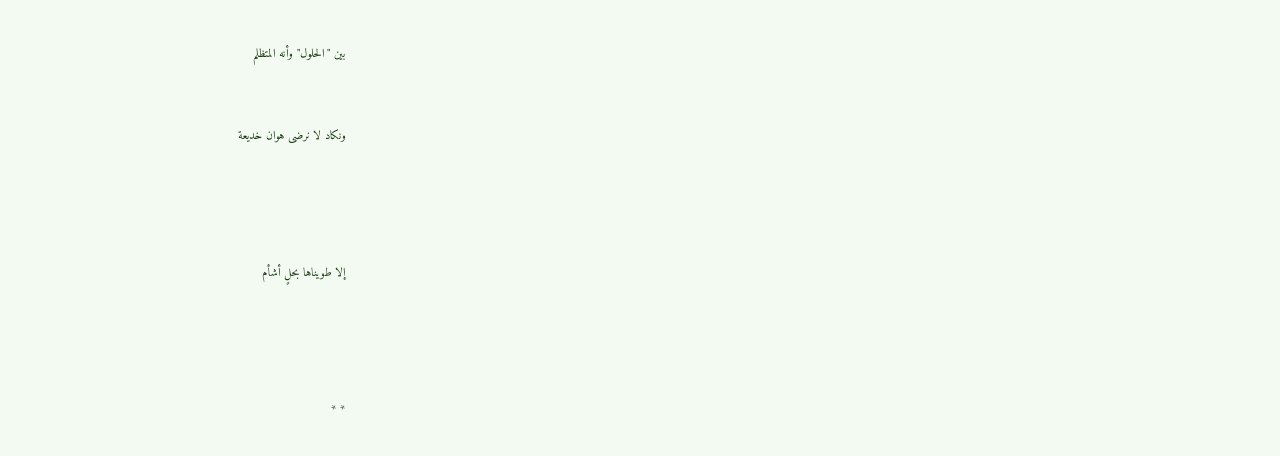بين "الحلول" وأنه المتظلم


ونكاد لا نرضى هوان خديعة




إلا طويناها بحلٍ أشأم




* *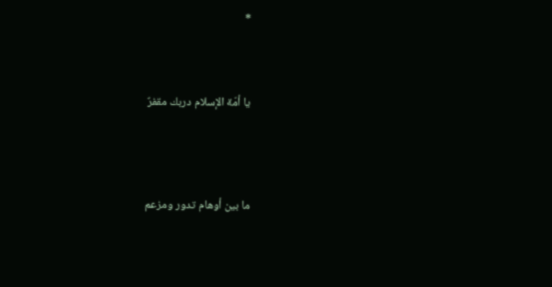*



يا أمّة الإسلام دربك مقفرٌ




ما بين أوهام تدور ومزعم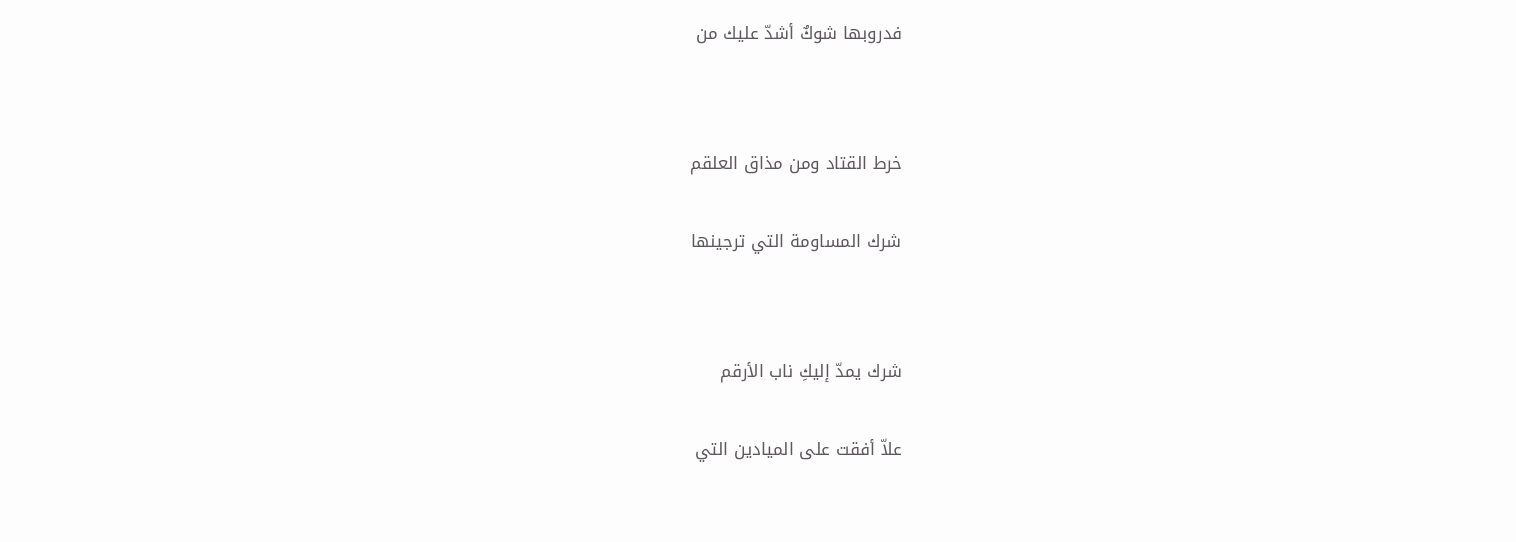فدروبها شوكٌ أشدّ عليك من




خرط القتاد ومن مذاق العلقم


شرك المساومة التي ترجينها




شرك يمدّ إليكِ ناب الأرقم


علاّ أفقت على الميادين التي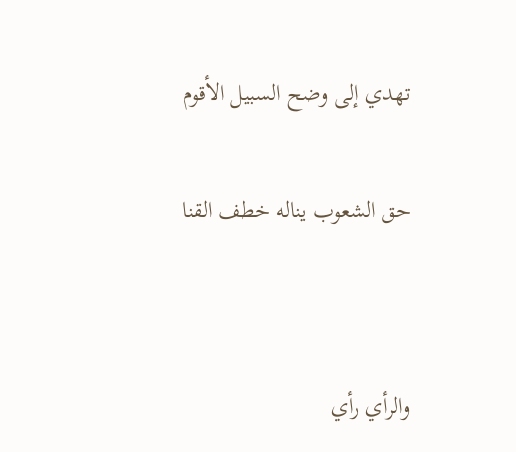تهدي إلى وضح السبيل الأقوم


حق الشعوب يناله خطف القنا




والرأي رأي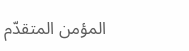المؤمن المتقدّم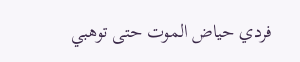فردي حياض الموت حتى توهبي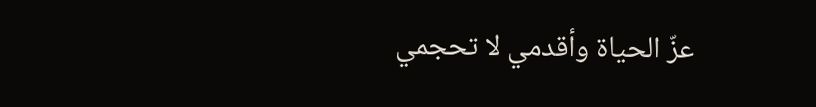عزّ الحياة وأقدمي لا تحجمي